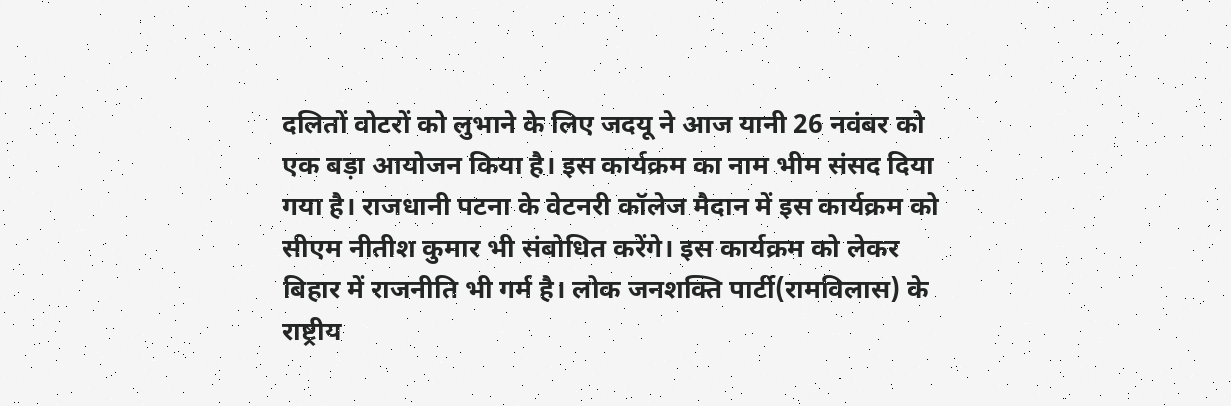दलितों वोटरों को लुभाने के लिए जदयू ने आज यानी 26 नवंबर को एक बड़ा आयोजन किया है। इस कार्यक्रम का नाम भीम संसद दिया गया है। राजधानी पटना के वेटनरी कॉलेज मैदान में इस कार्यक्रम को सीएम नीतीश कुमार भी संबोधित करेंगे। इस कार्यक्रम को लेकर बिहार में राजनीति भी गर्म है। लोक जनशक्ति पार्टी(रामविलास) के राष्ट्रीय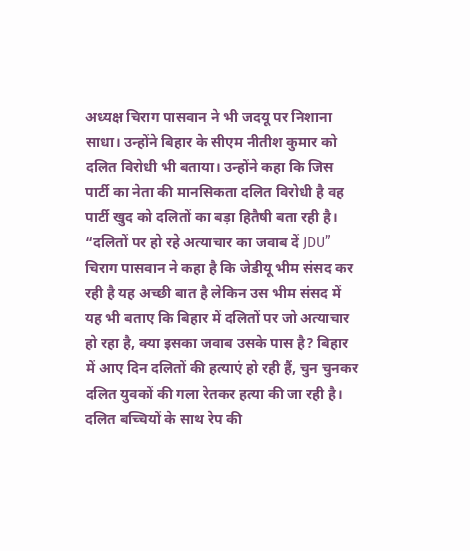अध्यक्ष चिराग पासवान ने भी जदयू पर निशाना साधा। उन्होंने बिहार के सीएम नीतीश कुमार को दलित विरोधी भी बताया। उन्होंने कहा कि जिस पार्टी का नेता की मानसिकता दलित विरोधी है वह पार्टी खुद को दलितों का बड़ा हितैषी बता रही है।
“दलितों पर हो रहे अत्याचार का जवाब दें JDU”
चिराग पासवान ने कहा है कि जेडीयू भीम संसद कर रही है यह अच्छी बात है लेकिन उस भीम संसद में यह भी बताए कि बिहार में दलितों पर जो अत्याचार हो रहा है, क्या इसका जवाब उसके पास है? बिहार में आए दिन दलितों की हत्याएं हो रही हैं, चुन चुनकर दलित युवकों की गला रेतकर हत्या की जा रही है। दलित बच्चियों के साथ रेप की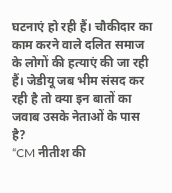घटनाएं हो रही हैं। चौकीदार का काम करने वाले दलित समाज के लोगों की हत्याएं की जा रही हैं। जेडीयू जब भीम संसद कर रही है तो क्या इन बातों का जवाब उसके नेताओं के पास है?
“CM नीतीश की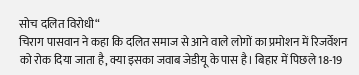सोच दलित विरोधी“
चिराग पासवान ने कहा कि दलित समाज से आने वाले लोगों का प्रमोशन में रिजर्वेशन को रोक दिया जाता है, क्या इसका जवाब जेडीयू के पास है। बिहार में पिछले 18-19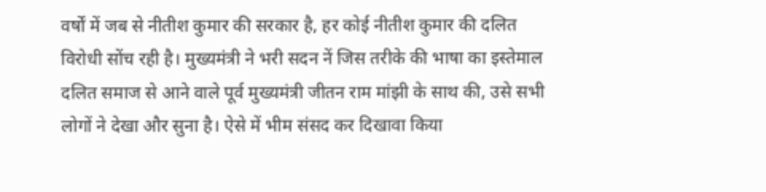वर्षों में जब से नीतीश कुमार की सरकार है, हर कोई नीतीश कुमार की दलित विरोधी सोंच रही है। मुख्यमंत्री ने भरी सदन नें जिस तरीके की भाषा का इस्तेमाल दलित समाज से आने वाले पूर्व मुख्यमंत्री जीतन राम मांझी के साथ की, उसे सभी लोगों ने देखा और सुना है। ऐसे में भीम संसद कर दिखावा किया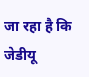जा रहा है कि जेडीयू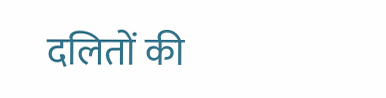दलितों की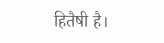हितैषी है।